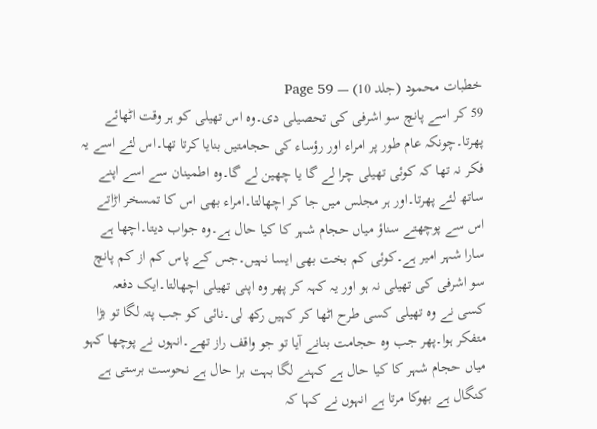خطبات محمود (جلد 10) — Page 59
59 کر اسے پانچ سو اشرفی کی تحصیلی دی۔وہ اس تھیلی کو ہر وقت اٹھائے پھرتا۔چونکہ عام طور پر امراء اور رؤساء کی حجامتیں بنایا کرتا تھا۔اس لئے اسے یہ فکر نہ تھا کہ کوئی تھیلی چرا لے گا یا چھین لے گا۔وہ اطمینان سے اسے اپنے ساتھ لئے پھرتا۔اور ہر مجلس میں جا کر اچھالتا۔امراء بھی اس کا تمسخر اڑاتے اس سے پوچھتے سناؤ میاں حجام شہر کا کیا حال ہے۔وہ جواب دیتا۔اچھا ہے سارا شہر امیر ہے۔کوئی کم بخت بھی ایسا نہیں۔جس کے پاس کم از کم پانچ سو اشرفی کی تھیلی نہ ہو اور یہ کہہ کر پھر وہ اپنی تھیلی اچھالتا۔ایک دفعہ کسی نے وہ تھیلی کسی طرح اٹھا کر کہیں رکھ لی۔نائی کو جب پتہ لگا تو بڑا متفکر ہوا۔پھر جب وہ حجامت بنانے آیا تو جو واقف راز تھے۔انہوں نے پوچھا کہو میاں حجام شہر کا کیا حال ہے کہنے لگا بہت برا حال ہے نحوست برستی ہے کنگال ہے بھوکا مرتا ہے انہوں نے کہا کہ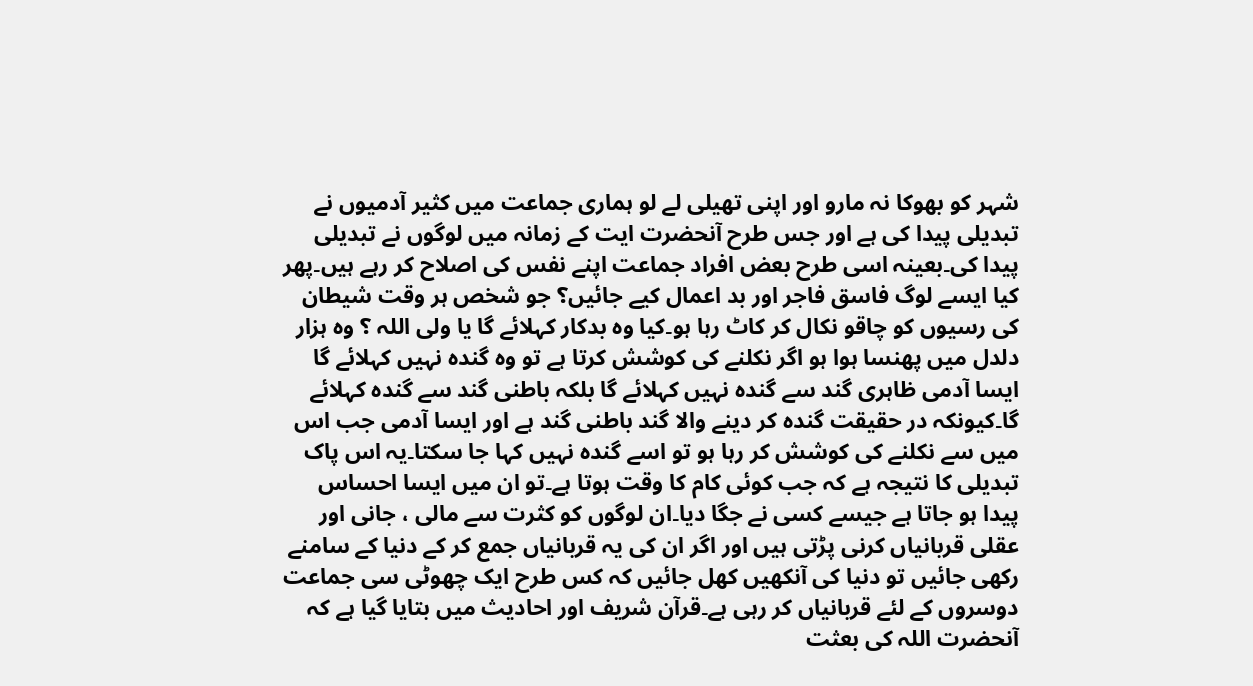شہر کو بھوکا نہ مارو اور اپنی تھیلی لے لو ہماری جماعت میں کثیر آدمیوں نے تبدیلی پیدا کی ہے اور جس طرح آنحضرت ایت کے زمانہ میں لوگوں نے تبدیلی پیدا کی۔بعینہ اسی طرح بعض افراد جماعت اپنے نفس کی اصلاح کر رہے ہیں۔پھر کیا ایسے لوگ فاسق فاجر اور بد اعمال کیے جائیں؟ جو شخص ہر وقت شیطان کی رسیوں کو چاقو نکال کر کاٹ رہا ہو۔کیا وہ بدکار کہلائے گا یا ولی اللہ ؟ وہ ہزار دلدل میں پھنسا ہوا ہو اگر نکلنے کی کوشش کرتا ہے تو وہ گندہ نہیں کہلائے گا ایسا آدمی ظاہری گند سے گندہ نہیں کہلائے گا بلکہ باطنی گند سے گندہ کہلائے گا۔کیونکہ در حقیقت گندہ کر دینے والا گند باطنی گند ہے اور ایسا آدمی جب اس میں سے نکلنے کی کوشش کر رہا ہو تو اسے گندہ نہیں کہا جا سکتا۔یہ اس پاک تبدیلی کا نتیجہ ہے کہ جب کوئی کام کا وقت ہوتا ہے۔تو ان میں ایسا احساس پیدا ہو جاتا ہے جیسے کسی نے جگا دیا۔ان لوگوں کو کثرت سے مالی ، جانی اور عقلی قربانیاں کرنی پڑتی ہیں اور اگر ان کی یہ قربانیاں جمع کر کے دنیا کے سامنے رکھی جائیں تو دنیا کی آنکھیں کھل جائیں کہ کس طرح ایک چھوٹی سی جماعت دوسروں کے لئے قربانیاں کر رہی ہے۔قرآن شریف اور احادیث میں بتایا گیا ہے کہ آنحضرت اللہ کی بعثت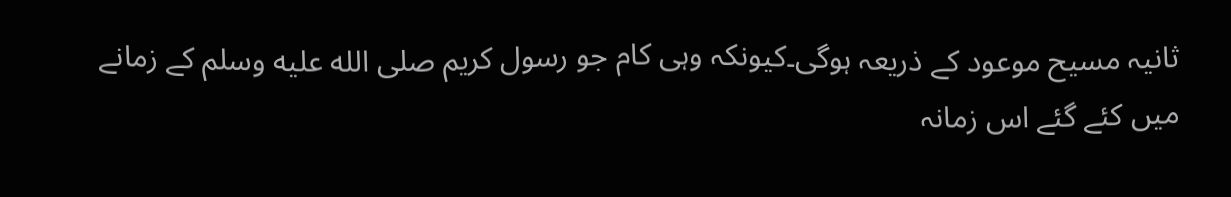ثانیہ مسیح موعود کے ذریعہ ہوگی۔کیونکہ وہی کام جو رسول کریم صلى الله عليه وسلم کے زمانے میں کئے گئے اس زمانہ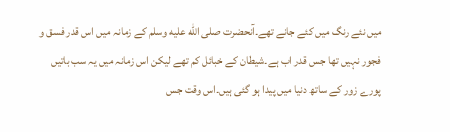میں نئے رنگ میں کئے جانے تھے۔آنحضرت صلى الله عليه وسلم کے زمانہ میں اس قدر فسق و فجور نہیں تھا جس قدر اب ہے۔شیطان کے خبائل کم تھے لیکن اس زمانہ میں یہ سب باتیں پورے زور کے ساتھ دنیا میں پیدا ہو گئی ہیں۔اس وقت جس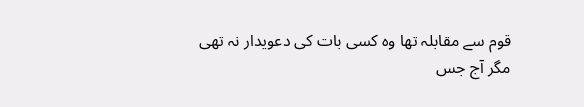قوم سے مقابلہ تھا وہ کسی بات کی دعویدار نہ تھی مگر آج جس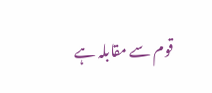قوم سے مقابلہ ہے